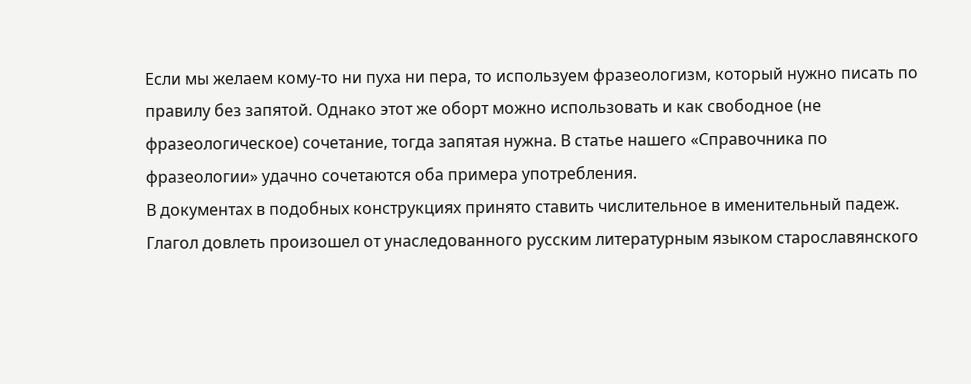Если мы желаем кому-то ни пуха ни пера, то используем фразеологизм, который нужно писать по правилу без запятой. Однако этот же оборт можно использовать и как свободное (не фразеологическое) сочетание, тогда запятая нужна. В статье нашего «Справочника по фразеологии» удачно сочетаются оба примера употребления.
В документах в подобных конструкциях принято ставить числительное в именительный падеж.
Глагол довлеть произошел от унаследованного русским литературным языком старославянского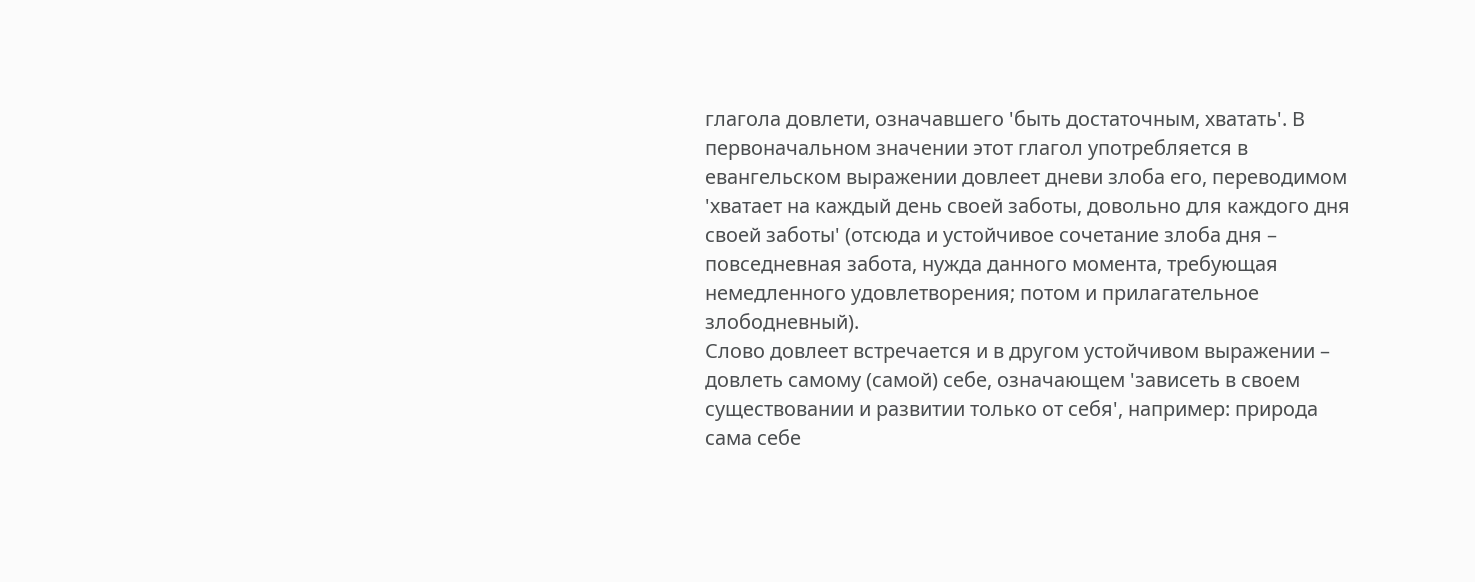глагола довлети, означавшего 'быть достаточным, хватать'. В первоначальном значении этот глагол употребляется в евангельском выражении довлеет дневи злоба его, переводимом 'хватает на каждый день своей заботы, довольно для каждого дня своей заботы' (отсюда и устойчивое сочетание злоба дня – повседневная забота, нужда данного момента, требующая немедленного удовлетворения; потом и прилагательное злободневный).
Слово довлеет встречается и в другом устойчивом выражении – довлеть самому (самой) себе, означающем 'зависеть в своем существовании и развитии только от себя', например: природа сама себе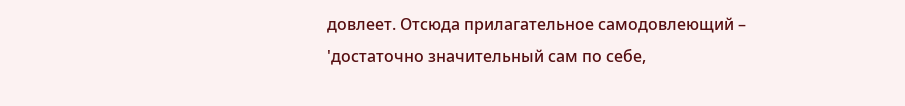довлеет. Отсюда прилагательное самодовлеющий – 'достаточно значительный сам по себе,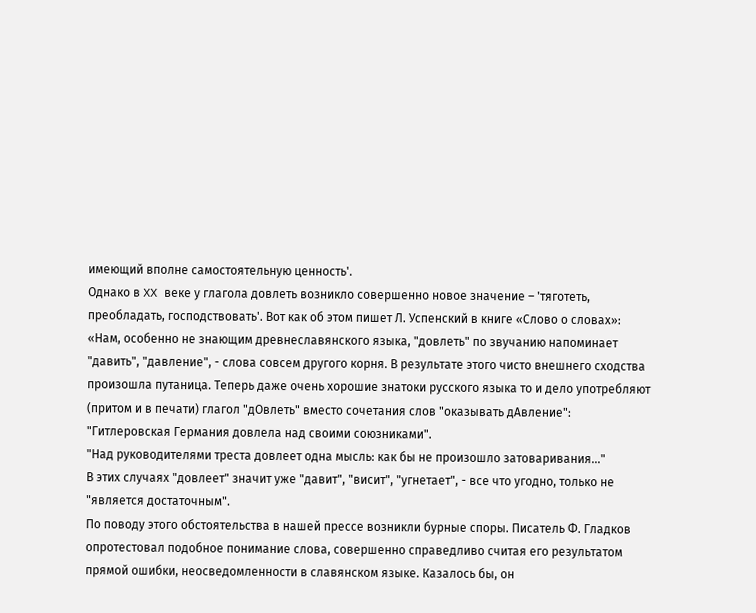имеющий вполне самостоятельную ценность'.
Однако в XX веке у глагола довлеть возникло совершенно новое значение – 'тяготеть, преобладать, господствовать'. Вот как об этом пишет Л. Успенский в книге «Слово о словах»:
«Нам, особенно не знающим древнеславянского языка, "довлеть" по звучанию напоминает "давить", "давление", - слова совсем другого корня. В результате этого чисто внешнего сходства произошла путаница. Теперь даже очень хорошие знатоки русского языка то и дело употребляют (притом и в печати) глагол "дОвлеть" вместо сочетания слов "оказывать дАвление":
"Гитлеровская Германия довлела над своими союзниками".
"Над руководителями треста довлеет одна мысль: как бы не произошло затоваривания..."
В этих случаях "довлеет" значит уже "давит", "висит", "угнетает", - все что угодно, только не "является достаточным".
По поводу этого обстоятельства в нашей прессе возникли бурные споры. Писатель Ф. Гладков опротестовал подобное понимание слова, совершенно справедливо считая его результатом прямой ошибки, неосведомленности в славянском языке. Казалось бы, он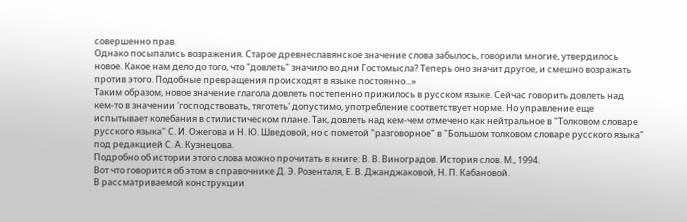совершенно прав.
Однако посыпались возражения. Старое древнеславянское значение слова забылось, говорили многие, утвердилось новое. Какое нам дело до того, что "довлеть" значило во дни Гостомысла? Теперь оно значит другое, и смешно возражать против этого. Подобные превращения происходят в языке постоянно...»
Таким образом, новое значение глагола довлеть постепенно прижилось в русском языке. Сейчас говорить довлеть над кем-то в значении 'господствовать, тяготеть' допустимо, употребление соответствует норме. Но управление еще испытывает колебания в стилистическом плане. Так, довлеть над кем-чем отмечено как нейтральное в "Толковом словаре русского языка" С. И. Ожегова и Н. Ю. Шведовой, но с пометой "разговорное" в "Большом толковом словаре русского языка" под редакцией С. А. Кузнецова.
Подробно об истории этого слова можно прочитать в книге: В. В. Виноградов. История слов. М., 1994.
Вот что говорится об этом в справочнике Д. Э. Розенталя, Е. В. Джанджаковой, Н. П. Кабановой.
В рассматриваемой конструкции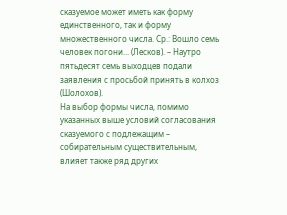сказуемое может иметь как форму единственного, так и форму множественного числа. Ср.: Вошло семь человек погони... (Лесков). – Наутро пятьдесят семь выходцев подали заявления с просьбой принять в колхоз (Шолохов).
На выбор формы числа, помимо указанных выше условий согласования сказуемого с подлежащим – собирательным существительным, влияет также ряд других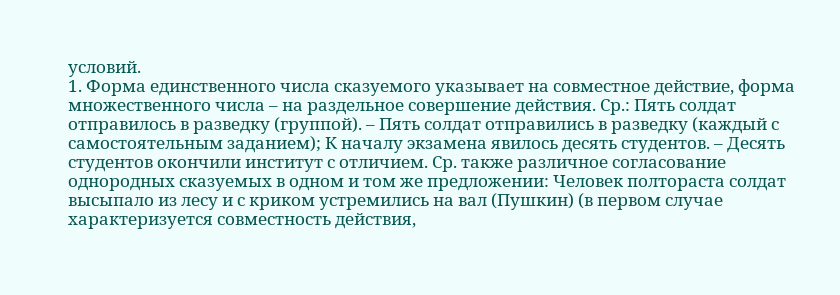условий.
1. Форма единственного числа сказуемого указывает на совместное действие, форма множественного числа – на раздельное совершение действия. Ср.: Пять солдат отправилось в разведку (группой). – Пять солдат отправились в разведку (каждый с самостоятельным заданием); К началу экзамена явилось десять студентов. – Десять студентов окончили институт с отличием. Ср. также различное согласование однородных сказуемых в одном и том же предложении: Человек полтораста солдат высыпало из лесу и с криком устремились на вал (Пушкин) (в первом случае характеризуется совместность действия,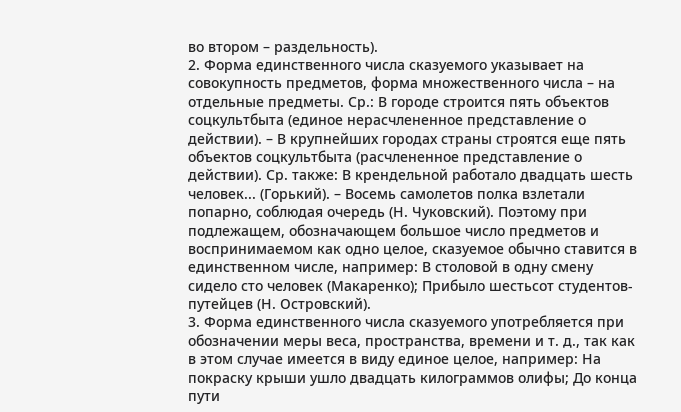во втором – раздельность).
2. Форма единственного числа сказуемого указывает на совокупность предметов, форма множественного числа – на отдельные предметы. Ср.: В городе строится пять объектов соцкультбыта (единое нерасчлененное представление о действии). – В крупнейших городах страны строятся еще пять объектов соцкультбыта (расчлененное представление о действии). Ср. также: В крендельной работало двадцать шесть человек... (Горький). – Восемь самолетов полка взлетали попарно, соблюдая очередь (Н. Чуковский). Поэтому при подлежащем, обозначающем большое число предметов и воспринимаемом как одно целое, сказуемое обычно ставится в единственном числе, например: В столовой в одну смену сидело сто человек (Макаренко); Прибыло шестьсот студентов-путейцев (Н. Островский).
3. Форма единственного числа сказуемого употребляется при обозначении меры веса, пространства, времени и т. д., так как в этом случае имеется в виду единое целое, например: На покраску крыши ушло двадцать килограммов олифы; До конца пути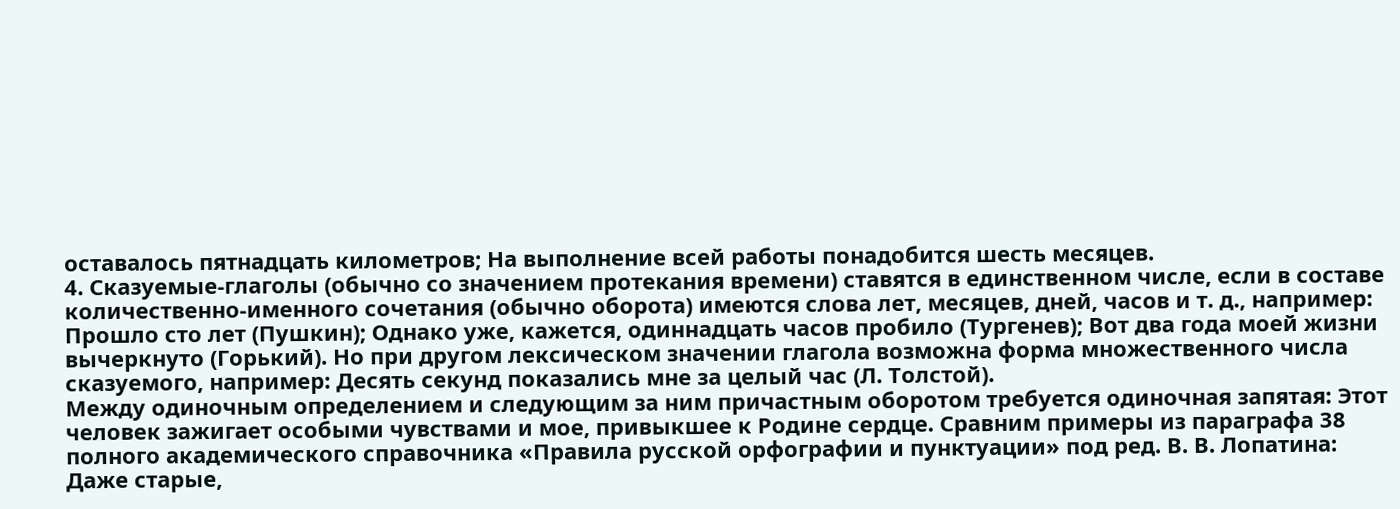оставалось пятнадцать километров; На выполнение всей работы понадобится шесть месяцев.
4. Сказуемые-глаголы (обычно со значением протекания времени) ставятся в единственном числе, если в составе количественно-именного сочетания (обычно оборота) имеются слова лет, месяцев, дней, часов и т. д., например: Прошло сто лет (Пушкин); Однако уже, кажется, одиннадцать часов пробило (Тургенев); Вот два года моей жизни вычеркнуто (Горький). Но при другом лексическом значении глагола возможна форма множественного числа сказуемого, например: Десять секунд показались мне за целый час (Л. Толстой).
Между одиночным определением и следующим за ним причастным оборотом требуется одиночная запятая: Этот человек зажигает особыми чувствами и мое, привыкшее к Родине сердце. Сравним примеры из параграфа 38 полного академического справочника «Правила русской орфографии и пунктуации» под ред. В. В. Лопатина: Даже старые,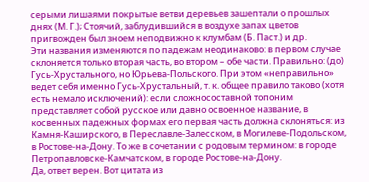серыми лишаями покрытые ветви деревьев зашептали о прошлых днях (М. Г.); Стоячий, заблудившийся в воздухе запах цветов пригвожден был зноем неподвижно к клумбам (Б. Паст.) и др.
Эти названия изменяются по падежам неодинаково: в первом случае склоняется только вторая часть, во втором – обе части. Правильно: (до) Гусь-Хрустального, но Юрьева-Польского. При этом «неправильно» ведет себя именно Гусь-Хрустальный, т. к. общее правило таково (хотя есть немало исключений): если сложносоставной топоним представляет собой русское или давно освоенное название, в косвенных падежных формах его первая часть должна склоняться: из Камня-Каширского, в Переславле-Залесском, в Могилеве-Подольском, в Ростове-на-Дону. То же в сочетании с родовым термином: в городе Петропавловске-Камчатском, в городе Ростове-на-Дону.
Да, ответ верен. Вот цитата из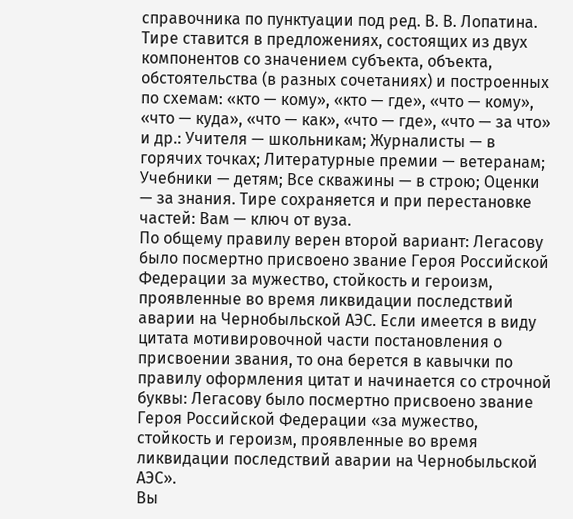справочника по пунктуации под ред. В. В. Лопатина.
Тире ставится в предложениях, состоящих из двух компонентов со значением субъекта, объекта, обстоятельства (в разных сочетаниях) и построенных по схемам: «кто — кому», «кто — где», «что — кому», «что — куда», «что — как», «что — где», «что — за что» и др.: Учителя — школьникам; Журналисты — в горячих точках; Литературные премии — ветеранам; Учебники — детям; Все скважины — в строю; Оценки — за знания. Тире сохраняется и при перестановке частей: Вам — ключ от вуза.
По общему правилу верен второй вариант: Легасову было посмертно присвоено звание Героя Российской Федерации за мужество, стойкость и героизм, проявленные во время ликвидации последствий аварии на Чернобыльской АЭС. Если имеется в виду цитата мотивировочной части постановления о присвоении звания, то она берется в кавычки по правилу оформления цитат и начинается со строчной буквы: Легасову было посмертно присвоено звание Героя Российской Федерации «за мужество, стойкость и героизм, проявленные во время ликвидации последствий аварии на Чернобыльской АЭС».
Вы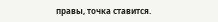правы, точка ставится.